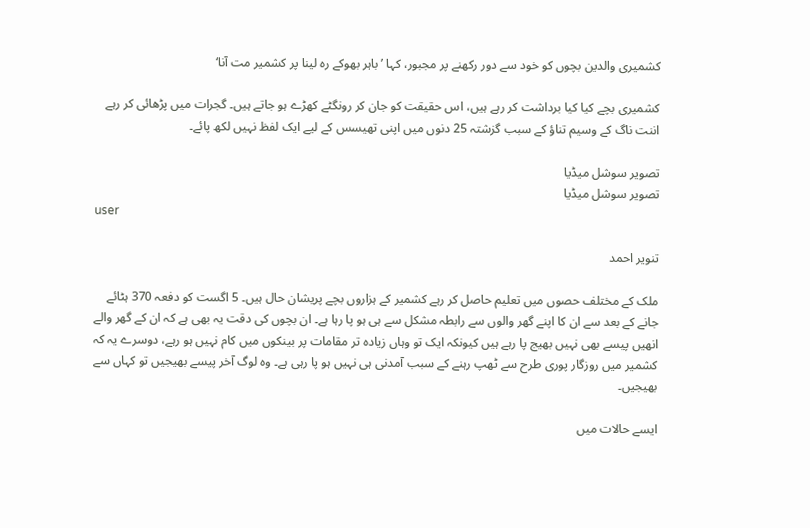کشمیری والدین بچوں کو خود سے دور رکھنے پر مجبور، کہا ’باہر بھوکے رہ لینا پر کشمیر مت آنا‘

کشمیری بچے کیا کیا برداشت کر رہے ہیں، اس حقیقت کو جان کر رونگٹے کھڑے ہو جاتے ہیں۔ گجرات میں پڑھائی کر رہے اننت ناگ کے وسیم تناؤ کے سبب گزشتہ 25 دنوں میں اپنی تھیسس کے لیے ایک لفظ نہیں لکھ پائے۔

تصویر سوشل میڈیا
تصویر سوشل میڈیا
user

تنویر احمد

ملک کے مختلف حصوں میں تعلیم حاصل کر رہے کشمیر کے ہزاروں بچے پریشان حال ہیں۔ 5 اگست کو دفعہ 370 ہٹائے جانے کے بعد سے ان کا اپنے گھر والوں سے رابطہ مشکل سے ہی ہو پا رہا ہے۔ ان بچوں کی دقت یہ بھی ہے کہ ان کے گھر والے انھیں پیسے بھی نہیں بھیج پا رہے ہیں کیونکہ ایک تو وہاں زیادہ تر مقامات پر بینکوں میں کام نہیں ہو رہے، دوسرے یہ کہ کشمیر میں روزگار پوری طرح سے ٹھپ رہنے کے سبب آمدنی ہی نہیں ہو پا رہی ہے۔ وہ لوگ آخر پیسے بھیجیں تو کہاں سے بھیجیں۔

ایسے حالات میں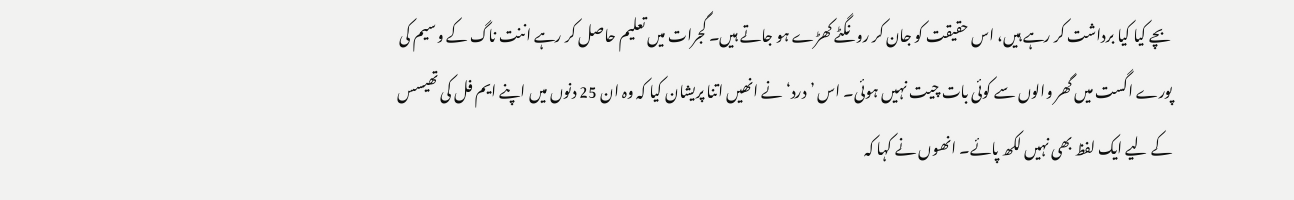بچے کیا کیا برداشت کر رہے ہیں، اس حقیقت کو جان کر رونگٹے کھڑے ہو جاتے ہیں۔ گجرات میں تعلیم حاصل کر رہے اننت ناگ کے وسیم کی پورے اگست میں گھر والوں سے کوئی بات چیت نہیں ہوئی۔ اس ’درد‘ نے انھیں اتنا پریشان کیا کہ وہ ان 25 دنوں میں اپنے ایم فل کی تھیسس کے لیے ایک لفظ بھی نہیں لکھ پائے۔ انھوں نے کہا کہ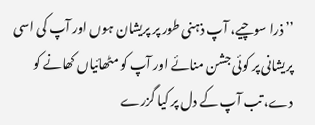’’ذرا سوچیے، آپ ذہنی طور پر پریشان ہوں اور آپ کی اسی پریشانی پر کوئی جشن منائے اور آپ کو مٹھائیاں کھانے کو دے، تب آپ کے دل پر کیا گزرے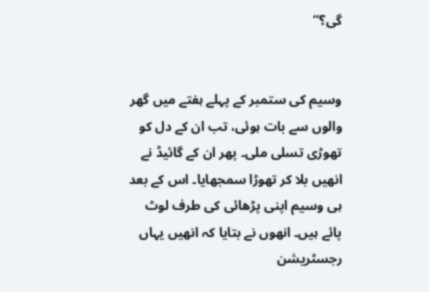گی؟‘‘


وسیم کی ستمبر کے پہلے ہفتے میں گھر والوں سے بات ہوئی، تب ان کے دل کو تھوڑی تسلی ملی۔ پھر ان کے گائیڈ نے انھیں بلا کر تھوڑا سمجھایا۔ اس کے بعد ہی وسیم اپنی پڑھائی کی طرف لوٹ پائے ہیں۔ انھوں نے بتایا کہ انھیں یہاں رجسٹریشن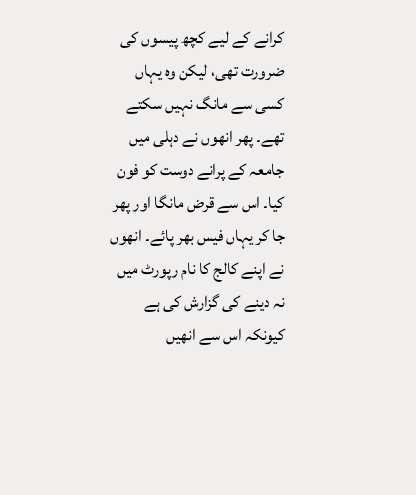کرانے کے لیے کچھ پیسوں کی ضرورت تھی، لیکن وہ یہاں کسی سے مانگ نہیں سکتے تھے۔ پھر انھوں نے دہلی میں جامعہ کے پرانے دوست کو فون کیا۔ اس سے قرض مانگا اور پھر جا کر یہاں فیس بھر پائے۔ انھوں نے اپنے کالج کا نام رپورٹ میں نہ دینے کی گزارش کی ہے کیونکہ اس سے انھیں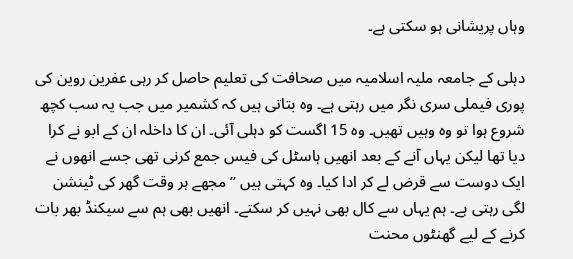وہاں پریشانی ہو سکتی ہے۔

دہلی کے جامعہ ملیہ اسلامیہ میں صحافت کی تعلیم حاصل کر رہی عفرین روین کی پوری فیملی سری نگر میں رہتی ہے۔ وہ بتاتی ہیں کہ کشمیر میں جب یہ سب کچھ شروع ہوا تو وہ وہیں تھیں۔ وہ 15 اگست کو دہلی آئی۔ ان کا داخلہ ان کے ابو نے کرا دیا تھا لیکن یہاں آنے کے بعد انھیں ہاسٹل کی فیس جمع کرنی تھی جسے انھوں نے ایک دوست سے قرض لے کر ادا کیا۔ وہ کہتی ہیں ’’مجھے ہر وقت گھر کی ٹینشن لگی رہتی ہے۔ ہم یہاں سے کال بھی نہیں کر سکتے۔ انھیں بھی ہم سے سیکنڈ بھر بات کرنے کے لیے گھنٹوں محنت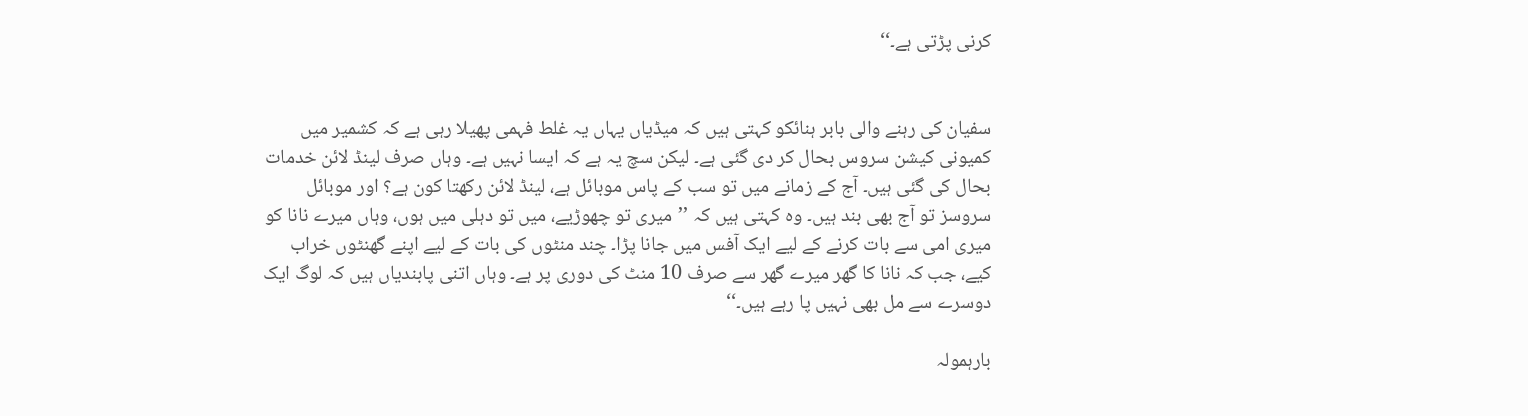کرنی پڑتی ہے۔‘‘


سفیان کی رہنے والی بابر ہنائکو کہتی ہیں کہ میڈیاں یہاں یہ غلط فہمی پھیلا رہی ہے کہ کشمیر میں کمیونی کیشن سروس بحال کر دی گئی ہے۔ لیکن سچ یہ ہے کہ ایسا نہیں ہے۔ وہاں صرف لینڈ لائن خدمات بحال کی گئی ہیں۔ آج کے زمانے میں تو سب کے پاس موبائل ہے، لینڈ لائن رکھتا کون ہے؟ اور موبائل سروسز تو آج بھی بند ہیں۔ وہ کہتی ہیں کہ ’’میری تو چھوڑیے، میں تو دہلی میں ہوں، وہاں میرے نانا کو میری امی سے بات کرنے کے لیے ایک آفس میں جانا پڑا۔ چند منٹوں کی بات کے لیے اپنے گھنٹوں خراب کیے، جب کہ نانا کا گھر میرے گھر سے صرف 10 منٹ کی دوری پر ہے۔ وہاں اتنی پابندیاں ہیں کہ لوگ ایک دوسرے سے مل بھی نہیں پا رہے ہیں۔‘‘

بارہمولہ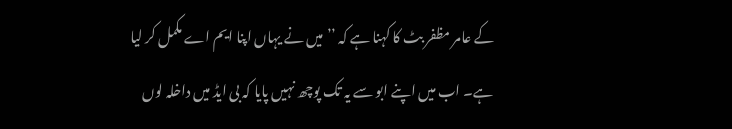کے عامر مظفر بٹ کا کہنا ہے کہ ’’میں نے یہاں اپنا ایم اے مکمل کر لیا ہے۔ اب میں اپنے ابو سے یہ تک پوچھ نہیں پایا کہ بی ایڈ میں داخلہ لوں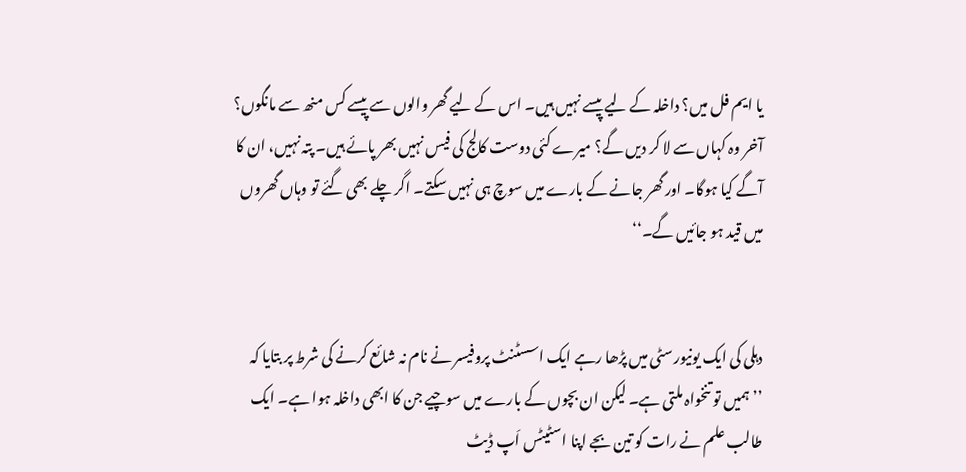یا ایم فل میں؟ داخلہ کے لیے پیسے نہیں ہیں۔ اس کے لیے گھر والوں سے پیسے کس منھ سے مانگوں؟ آخر وہ کہاں سے لا کر دیں گے؟ میرے کئی دوست کالج کی فیس نہیں بھر پائے ہیں۔ پتہ نہیں، ان کا آگے کیا ہوگا۔ اور گھر جانے کے بارے میں سوچ ہی نہیں سکتے۔ اگر چلے بھی گئے تو وہاں گھروں میں قید ہو جائیں گے۔‘‘


دہلی کی ایک یونیورسٹی میں پڑھا رہے ایک اسسٹنٹ پروفیسر نے نام نہ شائع کرنے کی شرط پر بتایا کہ ’’ہمیں تو تنخواہ ملتی ہے۔ لیکن ان بچوں کے بارے میں سوچیے جن کا ابھی داخلہ ہوا ہے۔ ایک طالب علم نے رات کو تین بجے اپنا اسٹیٹس اَپ ڈیٹ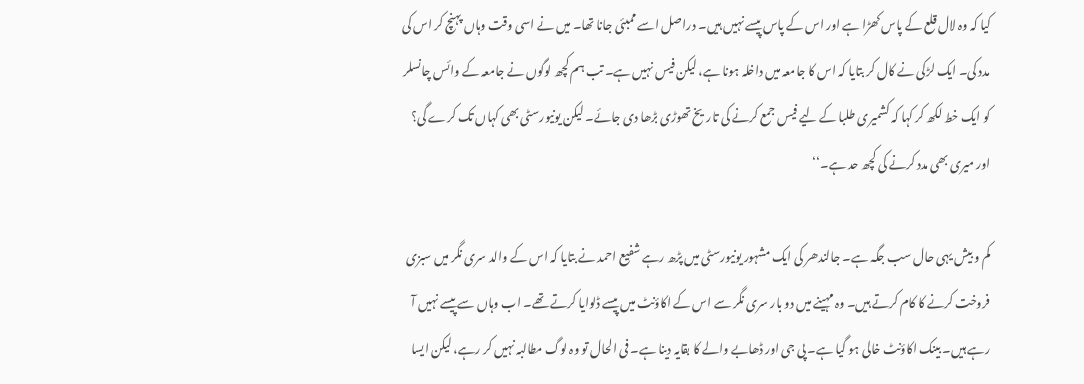کیا کہ وہ لال قلع کے پاس کھڑا ہے اور اس کے پاس پیسے نہیں ہیں۔ دراصل اسے ممبئی جانا تھا۔ میں نے اسی وقت وہاں پہنچ کر اس کی مدد کی۔ ایک لڑکی نے کال کر بتایا کہ اس کا جامعہ میں داخلہ ہونا ہے، لیکن فیس نہیں ہے۔ تب ہم کچھ لوگوں نے جامعہ کے وائس چانسلر کو ایک خط لکھ کر کہا کہ کشمیری طلبا کے لیے فیس جمع کرنے کی تاریخ تھوڑی بڑھا دی جائے۔ لیکن یونیورسٹی بھی کہاں تک کرے گی؟ اور میری بھی مدد کرنے کی کچھ حد ہے۔‘‘

کم و بیش یہی حال سب جگہ ہے۔ جالندھر کی ایک مشہور یونیورسٹی میں پڑھ رہے شفیع احمد نے بتایا کہ اس کے والد سری نگر میں سبزی فروخت کرنے کا کام کرتے ہیں۔ وہ مہینے میں دو بار سری نگر سے اس کے اکاؤنٹ میں پیسے ڈلوایا کرتے تھے۔ اب وہاں سے پیسے نہیں آ رہے ہیں۔ بینک اکاؤنٹ خالی ہو گیا ہے۔ پی جی اور ڈھابے والے کا بقایہ دینا ہے۔ فی الحال تو وہ لوگ مطالبہ نہیں کر رہے، لیکن ایسا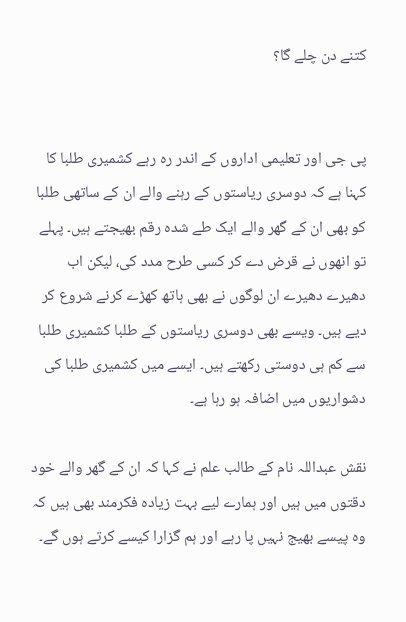کتنے دن چلے گا؟


پی جی اور تعلیمی اداروں کے اندر رہ رہے کشمیری طلبا کا کہنا ہے کہ دوسری ریاستوں کے رہنے والے ان کے ساتھی طلبا کو بھی ان کے گھر والے ایک طے شدہ رقم بھیجتے ہیں۔ پہلے تو انھوں نے قرض دے کر کسی طرح مدد کی، لیکن اب دھیرے دھیرے ان لوگوں نے بھی ہاتھ کھڑے کرنے شروع کر دیے ہیں۔ ویسے بھی دوسری ریاستوں کے طلبا کشمیری طلبا سے کم ہی دوستی رکھتے ہیں۔ ایسے میں کشمیری طلبا کی دشواریوں میں اضافہ ہو رہا ہے۔

نقش عبداللہ نام کے طالب علم نے کہا کہ ان کے گھر والے خود دقتوں میں ہیں اور ہمارے لیے بہت زیادہ فکرمند بھی ہیں کہ وہ پیسے بھیج نہیں پا رہے اور ہم گزارا کیسے کرتے ہوں گے۔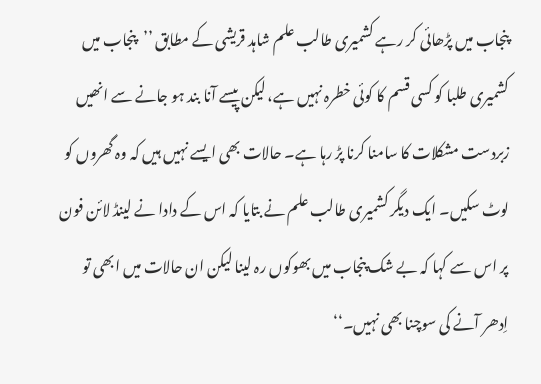پنجاب میں پڑھائی کر رہے کشمیری طالب علم شاہد قریشی کے مطابق ’’پنجاب میں کشمیری طلبا کو کسی قسم کا کوئی خطرہ نہیں ہے، لیکن پیسے آنا بند ہو جانے سے انھیں زبردست مشکلات کا سامنا کرنا پڑ رہا ہے۔ حالات بھی ایسے نہیں ہیں کہ وہ گھروں کو لوٹ سکیں۔ ایک دیگر کشمیری طالب علم نے بتایا کہ اس کے دادا نے لینڈ لائن فون پر اس سے کہا کہ بے شک پنجاب میں بھوکوں رہ لینا لیکن ان حالات میں ابھی تو اِدھر آنے کی سوچنا بھی نہیں۔‘‘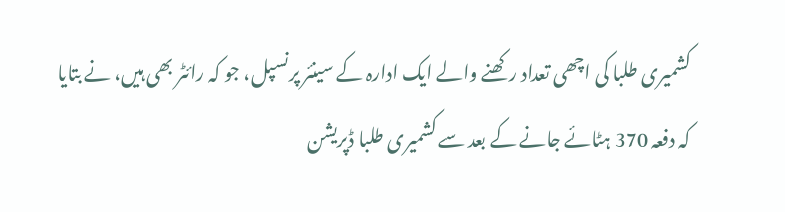کشمیری طلبا کی اچھی تعداد رکھنے والے ایک ادارہ کے سینئر پرنسپل، جو کہ رائٹر بھی ہیں، نے بتایا کہ دفعہ 370 ہٹائے جانے کے بعد سے کشمیری طلبا ڈپریشن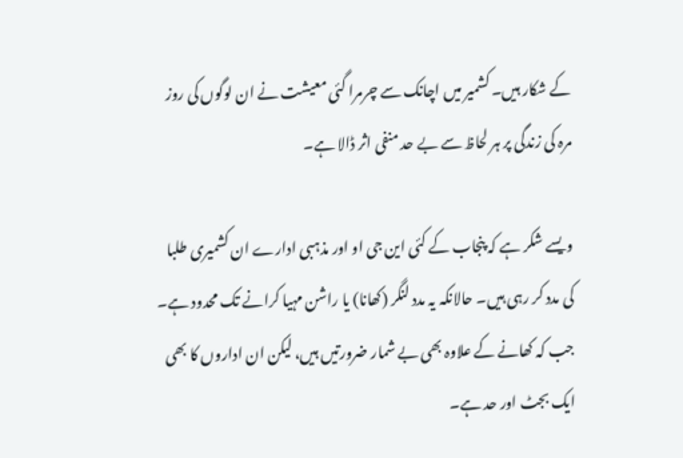کے شکار ہیں۔ کشمیر میں اچانک سے چرمرا گئی معیشت نے ان لوگوں کی روز مرہ کی زندگی پر ہر لحاظ سے بے حد منفی اثر ڈالا ہے۔

ویسے شکر ہے کہ پنجاب کے کئی این جی او اور مذہبی ادارے ان کشمیری طلبا کی مدد کر رہی ہیں۔ حالانکہ یہ مدد لنگر (کھانا) یا راشن مہیا کرانے تک محدود ہے۔ جب کہ کھانے کے علاوہ بھی بے شمار ضرورتیں ہیں، لیکن ان اداروں کا بھی ایک بجٹ اور حد ہے۔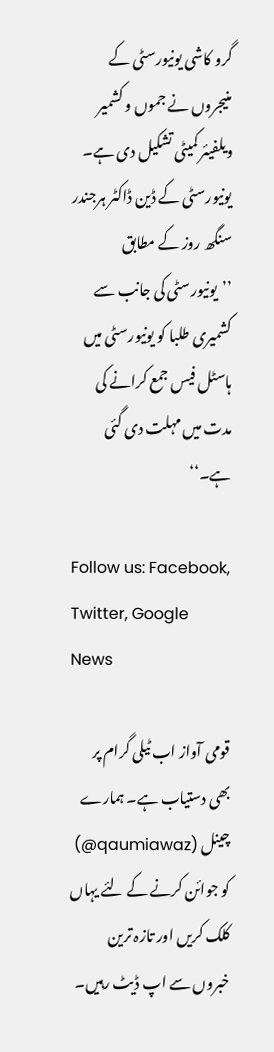گرو کاشی یونیورسٹی کے منیجروں نے جموں و کشمیر ویلفیئر کمیٹی تشکیل دی ہے۔ یونیورسٹی کے ڈین ڈاکٹر ہرجندر سنگھ روز کے مطابق ’’یونیورسٹی کی جانب سے کشمیری طلبا کو یونیورسٹی میں ہاسٹل فیس جمع کرانے کی مدت میں مہلت دی گئی ہے۔‘‘

Follow us: Facebook, Twitter, Google News

قومی آواز اب ٹیلی گرام پر بھی دستیاب ہے۔ ہمارے چینل (qaumiawaz@) کو جوائن کرنے کے لئے یہاں کلک کریں اور تازہ ترین خبروں سے اپ ڈیٹ رہیں۔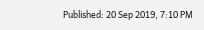Published: 20 Sep 2019, 7:10 PM